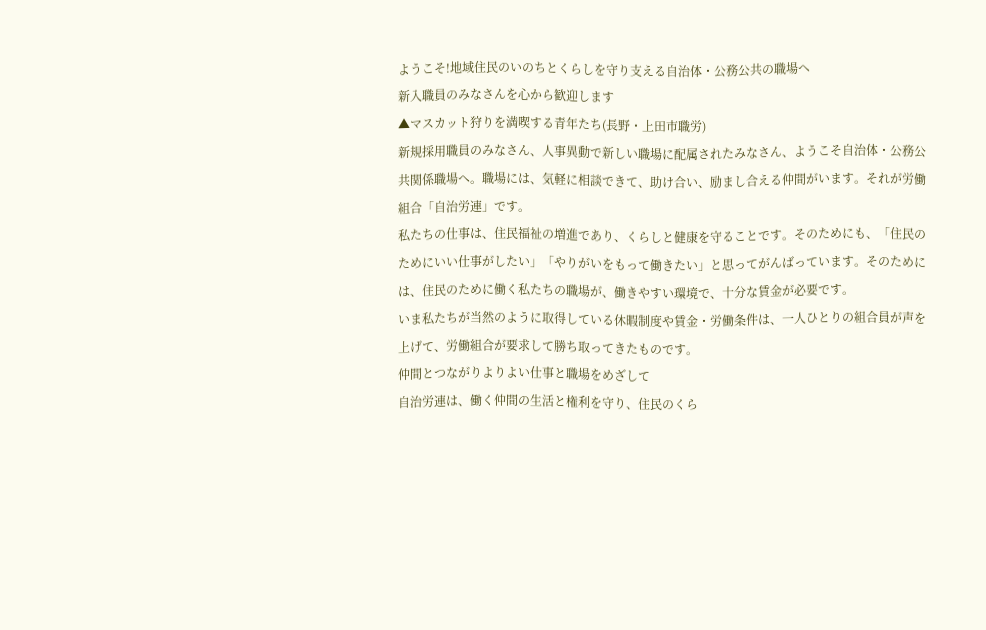ようこそ!地域住民のいのちとくらしを守り支える自治体・公務公共の職場へ
新入職員のみなさんを心から歓迎します
▲マスカット狩りを満喫する青年たち(長野・上田市職労)
新規採用職員のみなさん、人事異動で新しい職場に配属されたみなさん、ようこそ自治体・公務公共関係職場へ。職場には、気軽に相談できて、助け合い、励まし合える仲間がいます。それが労働組合「自治労連」です。
私たちの仕事は、住民福祉の増進であり、くらしと健康を守ることです。そのためにも、「住民のためにいい仕事がしたい」「やりがいをもって働きたい」と思ってがんばっています。そのためには、住民のために働く私たちの職場が、働きやすい環境で、十分な賃金が必要です。
いま私たちが当然のように取得している休暇制度や賃金・労働条件は、一人ひとりの組合員が声を上げて、労働組合が要求して勝ち取ってきたものです。
仲間とつながりよりよい仕事と職場をめざして
自治労連は、働く仲間の生活と権利を守り、住民のくら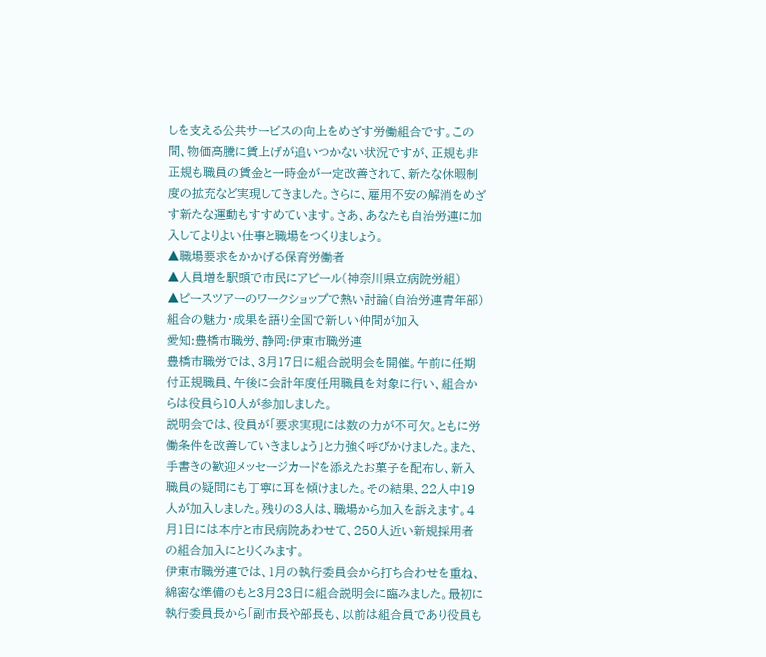しを支える公共サービスの向上をめざす労働組合です。この間、物価高騰に賃上げが追いつかない状況ですが、正規も非正規も職員の賃金と一時金が一定改善されて、新たな休暇制度の拡充など実現してきました。さらに、雇用不安の解消をめざす新たな運動もすすめています。さあ、あなたも自治労連に加入してよりよい仕事と職場をつくりましょう。
▲職場要求をかかげる保育労働者
▲人員増を駅頭で市民にアピール(神奈川県立病院労組)
▲ピースツアーのワークショップで熱い討論(自治労連青年部)
組合の魅力・成果を語り全国で新しい仲間が加入
愛知:豊橋市職労、静岡:伊東市職労連
豊橋市職労では、3月17日に組合説明会を開催。午前に任期付正規職員、午後に会計年度任用職員を対象に行い、組合からは役員ら10人が参加しました。
説明会では、役員が「要求実現には数の力が不可欠。ともに労働条件を改善していきましょう」と力強く呼びかけました。また、手書きの歓迎メッセージカードを添えたお菓子を配布し、新入職員の疑問にも丁寧に耳を傾けました。その結果、22人中19人が加入しました。残りの3人は、職場から加入を訴えます。4月1日には本庁と市民病院あわせて、250人近い新規採用者の組合加入にとりくみます。
伊東市職労連では、1月の執行委員会から打ち合わせを重ね、綿密な準備のもと3月23日に組合説明会に臨みました。最初に執行委員長から「副市長や部長も、以前は組合員であり役員も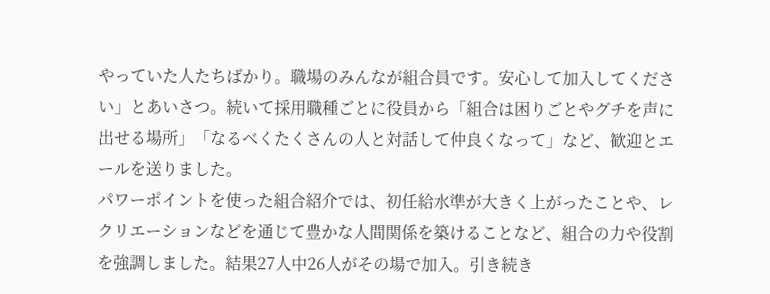やっていた人たちばかり。職場のみんなが組合員です。安心して加入してください」とあいさつ。続いて採用職種ごとに役員から「組合は困りごとやグチを声に出せる場所」「なるべくたくさんの人と対話して仲良くなって」など、歓迎とエールを送りました。
パワーポイントを使った組合紹介では、初任給水準が大きく上がったことや、レクリエーションなどを通じて豊かな人間関係を築けることなど、組合の力や役割を強調しました。結果27人中26人がその場で加入。引き続き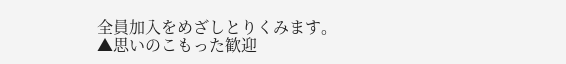全員加入をめざしとりくみます。
▲思いのこもった歓迎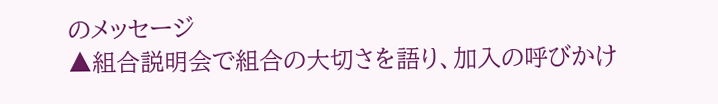のメッセージ
▲組合説明会で組合の大切さを語り、加入の呼びかけ